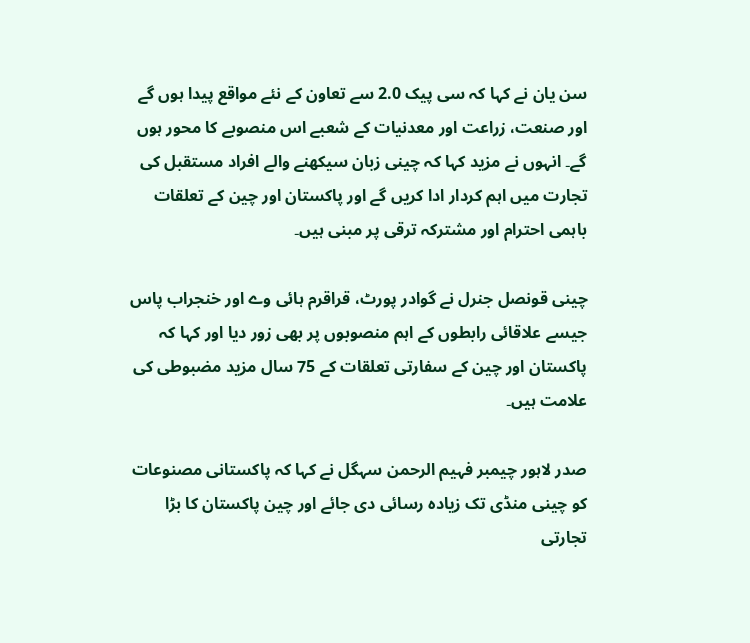سن یان نے کہا کہ سی پیک 2.0 سے تعاون کے نئے مواقع پیدا ہوں گے اور صنعت، زراعت اور معدنیات کے شعبے اس منصوبے کا محور ہوں گے۔ انہوں نے مزید کہا کہ چینی زبان سیکھنے والے افراد مستقبل کی تجارت میں اہم کردار ادا کریں گے اور پاکستان اور چین کے تعلقات باہمی احترام اور مشترکہ ترقی پر مبنی ہیں۔

چینی قونصل جنرل نے گوادر پورٹ، قراقرم ہائی وے اور خنجراب پاس جیسے علاقائی رابطوں کے اہم منصوبوں پر بھی زور دیا اور کہا کہ پاکستان اور چین کے سفارتی تعلقات کے 75 سال مزید مضبوطی کی علامت ہیں۔

صدر لاہور چیمبر فہیم الرحمن سہگل نے کہا کہ پاکستانی مصنوعات کو چینی منڈی تک زیادہ رسائی دی جائے اور چین پاکستان کا بڑا تجارتی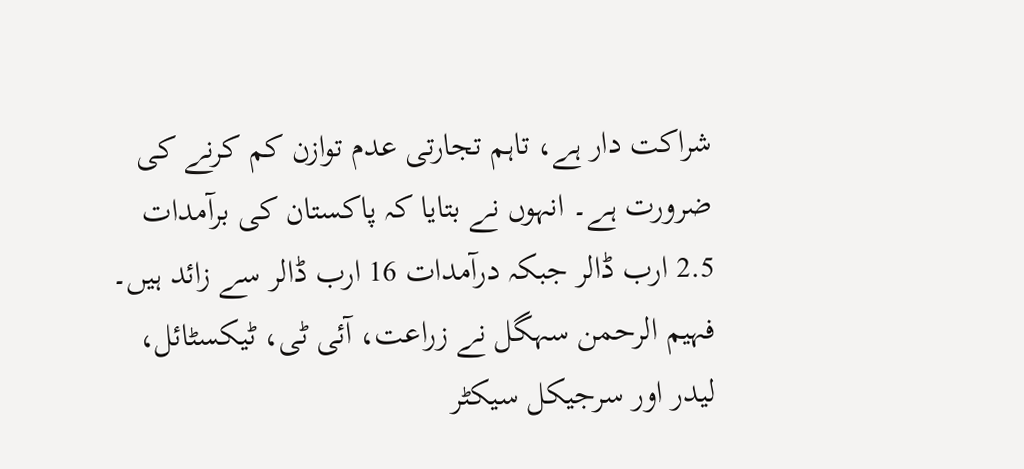شراکت دار ہے، تاہم تجارتی عدم توازن کم کرنے کی ضرورت ہے۔ انہوں نے بتایا کہ پاکستان کی برآمدات 2.5 ارب ڈالر جبکہ درآمدات 16 ارب ڈالر سے زائد ہیں۔ فہیم الرحمن سہگل نے زراعت، آئی ٹی، ٹیکسٹائل، لیدر اور سرجیکل سیکٹر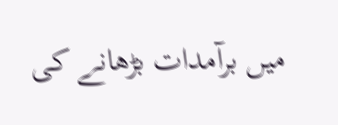میں برآمدات بڑھانے کی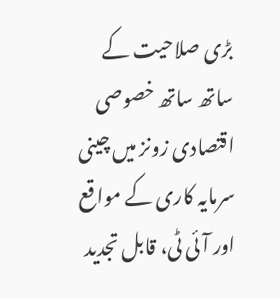بڑی صلاحیت کے ساتھ ساتھ خصوصی اقتصادی زونز میں چینی سرمایہ کاری کے مواقع اور آئی ٹی، قابل تجدید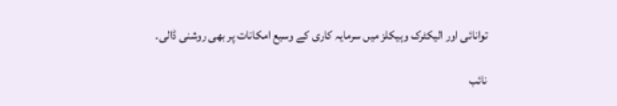توانائی اور الیکٹرک وہیکلز میں سرمایہ کاری کے وسیع امکانات پر بھی روشنی ڈالی۔

نائب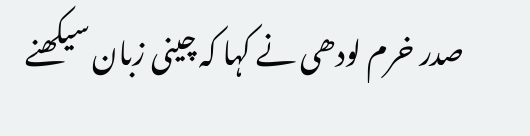صدر خرم لودھی نے کہا کہ چینی زبان سیکھنے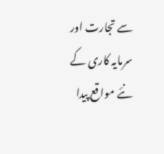سے تجارت اور سرمایہ کاری کے نئے مواقع پیدا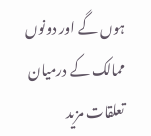ہوں گے اور دونوں ممالک کے درمیان تعلقات مزید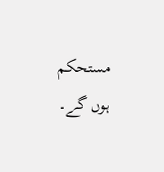مستحکم ہوں گے۔